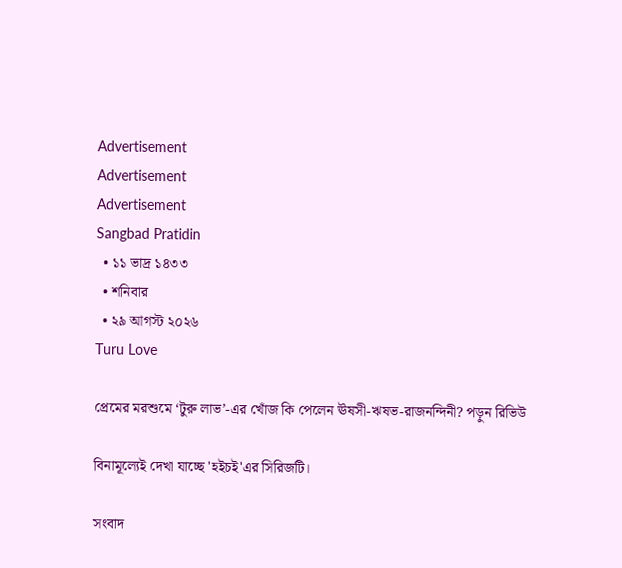Advertisement
Advertisement
Advertisement
Sangbad Pratidin
  • ১১ ভাদ্র ১৪৩৩
  • শনিবার
  • ২৯ আগস্ট ২০২৬
Turu Love

প্রেমের মরশুমে ‘টুরু লাভ’-এর খোঁজ কি পেলেন ঊষসী-ঋষভ-রাজনন্দিনী? পড়ুন রিভিউ

বিনামূল্যেই দেখা যাচ্ছে 'হইচই'এর সিরিজটি।

সংবাদ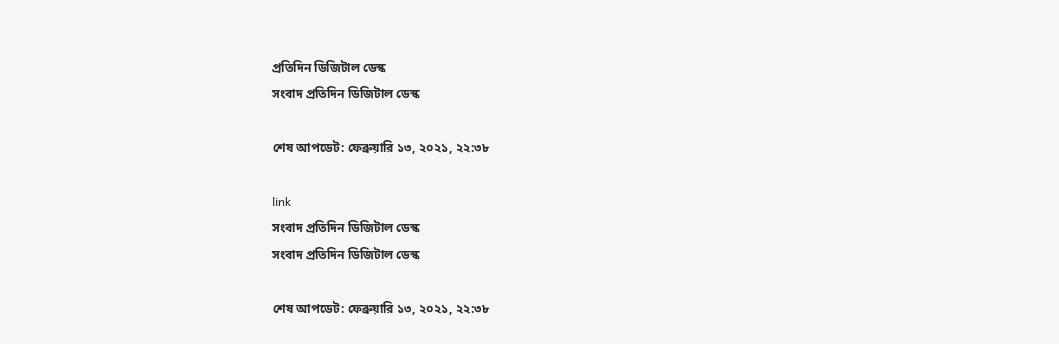প্রতিদিন ডিজিটাল ডেস্ক
সংবাদ প্রতিদিন ডিজিটাল ডেস্ক

শেষ আপডেট: ফেব্রুয়ারি ১৩, ২০২১, ২২:৩৮

link
সংবাদ প্রতিদিন ডিজিটাল ডেস্ক
সংবাদ প্রতিদিন ডিজিটাল ডেস্ক

শেষ আপডেট: ফেব্রুয়ারি ১৩, ২০২১, ২২:৩৮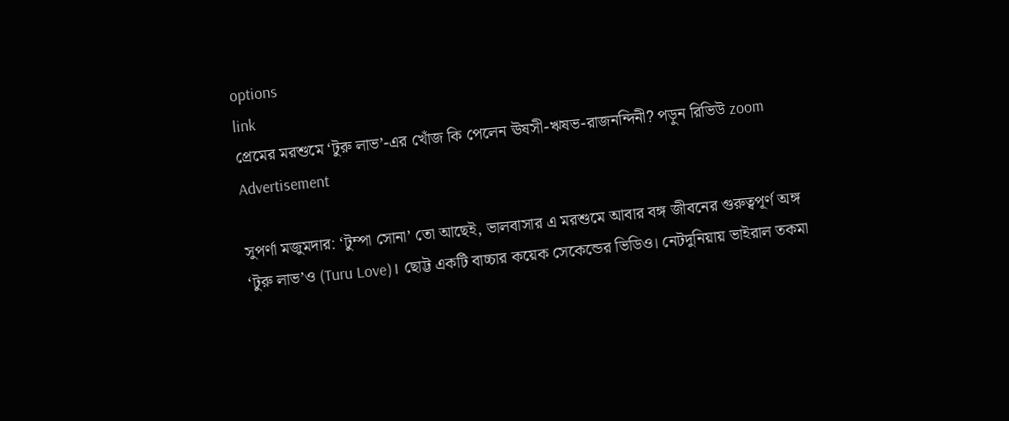options
link
প্রেমের মরশুমে ‘টুরু লাভ’-এর খোঁজ কি পেলেন ঊষসী-ঋষভ-রাজনন্দিনী? পড়ুন রিভিউ zoom
Advertisement

সুপর্ণা মজুমদার: ‘টুম্পা সোনা’ তো আছেই, ভালবাসার এ মরশুমে আবার বঙ্গ জীবনের গুরুত্বপূর্ণ অঙ্গ ‘টুরু লাভ’ও (Turu Love)। ছোট্ট একটি বাচ্চার কয়েক সেকেন্ডের ভিডিও। নেটদুনিয়ায় ভাইরাল তকমা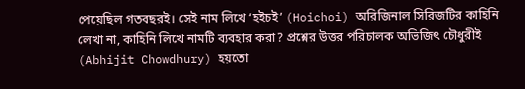পেয়েছিল গতবছরই। সেই নাম লিখে ‘হইচই’ (Hoichoi) অরিজিনাল সিরিজটির কাহিনি লেখা না, কাহিনি লিখে নামটি ব্যবহার করা? প্রশ্নের উত্তর পরিচালক অভিজিৎ চৌধুরীই (Abhijit Chowdhury) হয়তো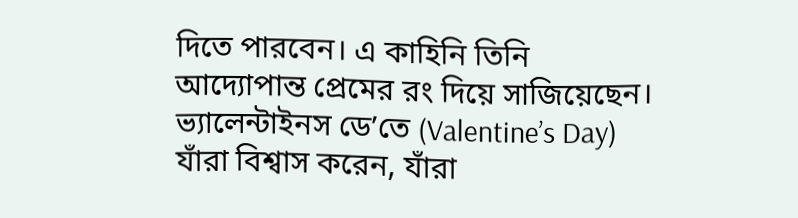দিতে পারবেন। এ কাহিনি তিনি আদ্যোপান্ত প্রেমের রং দিয়ে সাজিয়েছেন। ভ্যালেন্টাইনস ডে’তে (Valentine’s Day) যাঁরা বিশ্বাস করেন, যাঁরা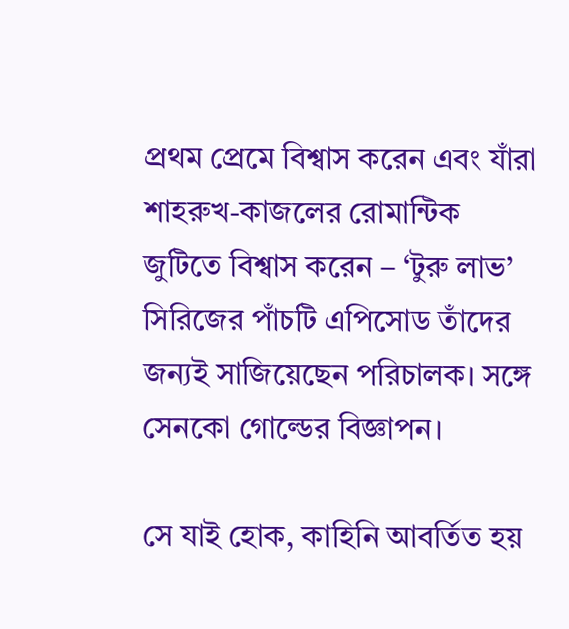প্রথম প্রেমে বিশ্বাস করেন এবং যাঁরা শাহরুখ-কাজলের রোমান্টিক জুটিতে বিশ্বাস করেন – ‘টুরু লাভ’ সিরিজের পাঁচটি এপিসোড তাঁদের জন্যই সাজিয়েছেন পরিচালক। সঙ্গে সেনকো গোল্ডের বিজ্ঞাপন।

সে যাই হোক, কাহিনি আবর্তিত হয়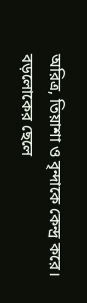অরিত্র, তিয়াশা ও বৃন্দাকে কেন্দ্র করে। বড়লোকের ছেলে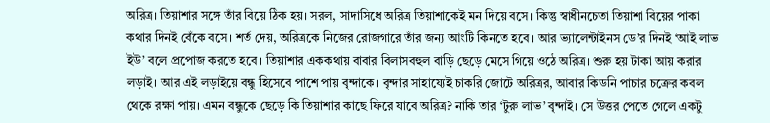অরিত্র। তিয়াশার সঙ্গে তাঁর বিয়ে ঠিক হয়। সরল, সাদাসিধে অরিত্র তিয়াশাকেই মন দিয়ে বসে। কিন্তু স্বাধীনচেতা তিয়াশা বিয়ের পাকা কথার দিনই বেঁকে বসে। শর্ত দেয়, অরিত্রকে নিজের রোজগারে তাঁর জন্য আংটি কিনতে হবে। আর ভ্যালেন্টাইনস ডে’র দিনই ‘আই লাভ ইউ’ বলে প্রপোজ করতে হবে। তিয়াশার এককথায় বাবার বিলাসবহুল বাড়ি ছেড়ে মেসে গিয়ে ওঠে অরিত্র। শুরু হয় টাকা আয় করার লড়াই। আর এই লড়াইয়ে বন্ধু হিসেবে পাশে পায় বৃন্দাকে। বৃন্দার সাহায্যেই চাকরি জোটে অরিত্রর, আবার কিডনি পাচার চক্রের কবল থেকে রক্ষা পায়। এমন বন্ধুকে ছেড়ে কি তিয়াশার কাছে ফিরে যাবে অরিত্র? নাকি তার ‘টুরু লাভ’ বৃন্দাই। সে উত্তর পেতে গেলে একটু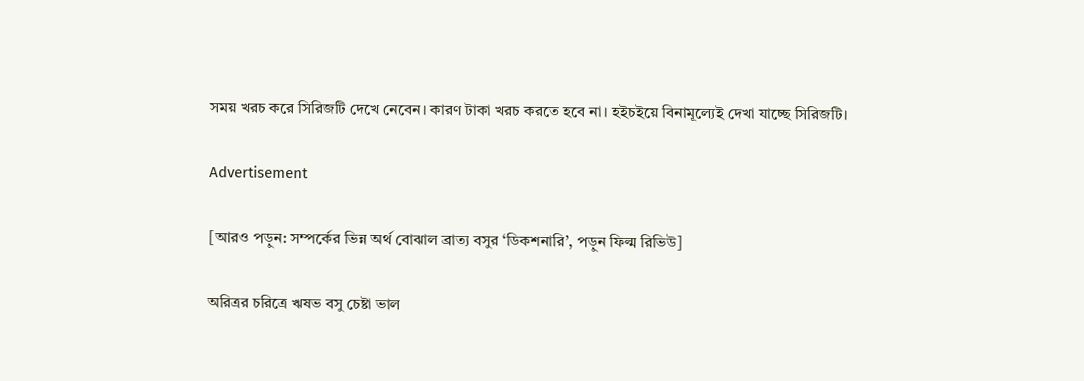সময় খরচ করে সিরিজটি দেখে নেবেন। কারণ টাকা খরচ করতে হবে না। হইচইয়ে বিনামূল্যেই দেখা যাচ্ছে সিরিজটি।

Advertisement

[আরও পড়ুন: সম্পর্কের ভিন্ন অর্থ বোঝাল ব্রাত্য বসুর ‘ডিকশনারি’, পড়ুন ফিল্ম রিভিউ]

অরিত্রর চরিত্রে ঋষভ বসু চেষ্টা ভাল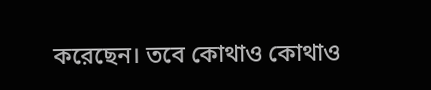করেছেন। তবে কোথাও কোথাও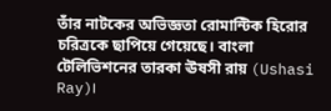তাঁর নাটকের অভিজ্ঞতা রোমান্টিক হিরোর চরিত্রকে ছাপিয়ে গেয়েছে। বাংলা টেলিভিশনের তারকা ঊষসী রায় (Ushasi Ray)।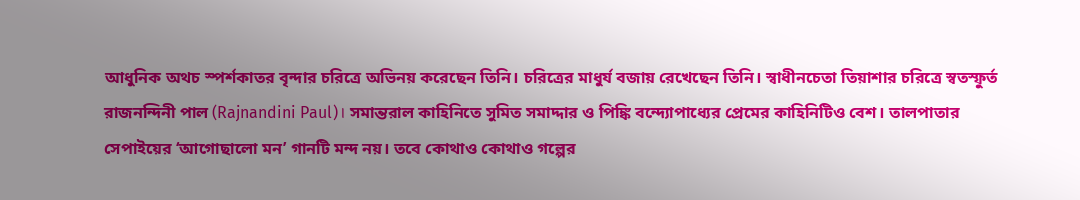আধুনিক অথচ স্পর্শকাতর বৃন্দার চরিত্রে অভিনয় করেছেন তিনি। চরিত্রের মাধুর্য বজায় রেখেছেন তিনি। স্বাধীনচেতা তিয়াশার চরিত্রে স্বতস্ফুর্ত রাজনন্দিনী পাল (Rajnandini Paul)। সমান্তরাল কাহিনিতে সুমিত সমাদ্দার ও পিঙ্কি বন্দ্যোপাধ্যের প্রেমের কাহিনিটিও বেশ। তালপাতার সেপাইয়ের ‘আগোছালো মন’ গানটি মন্দ নয়। তবে কোথাও কোথাও গল্পের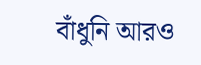বাঁধুনি আরও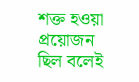শক্ত হওয়া প্রয়োজন ছিল বলেই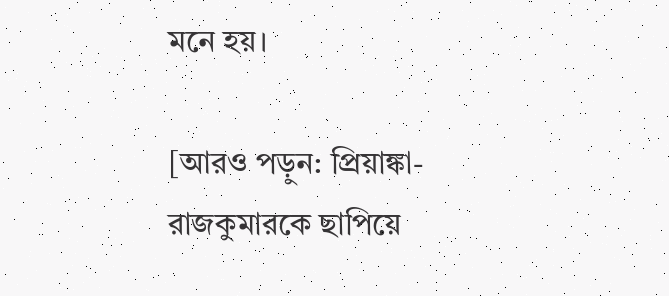মনে হয়।

[আরও পড়ুন: প্রিয়াঙ্কা-রাজকুমারকে ছাপিয়ে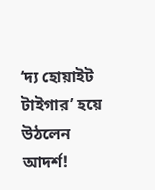‘দ্য হোয়াইট টাইগার’ হয়ে উঠলেন আদর্শ!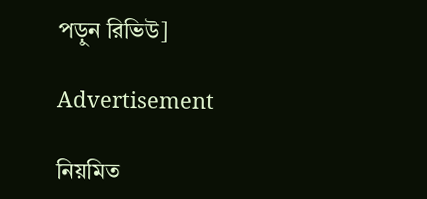পড়ুন রিভিউ]

Advertisement

নিয়মিত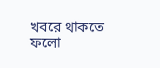খবরে থাকতে ফলো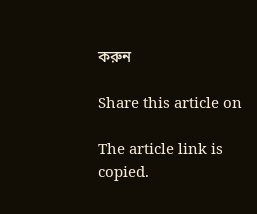করুন

Share this article on

The article link is copied.